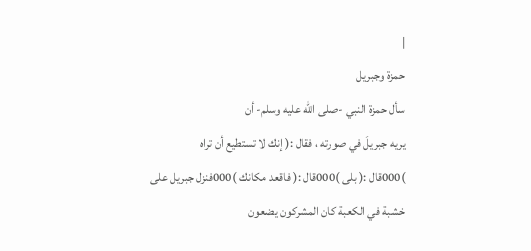|
حمزة وجبريل
سأل حمزة النبي -صلى الله عليه وسلم- أن
يريه جبريلَ في صورته ، فقال :( إنك لا تستطيع أن تراه
)000قال :( بلى )000قال :( فاقعد مكانك )000فنزل جبريل على
خشبة في الكعبة كان المشركون يضعون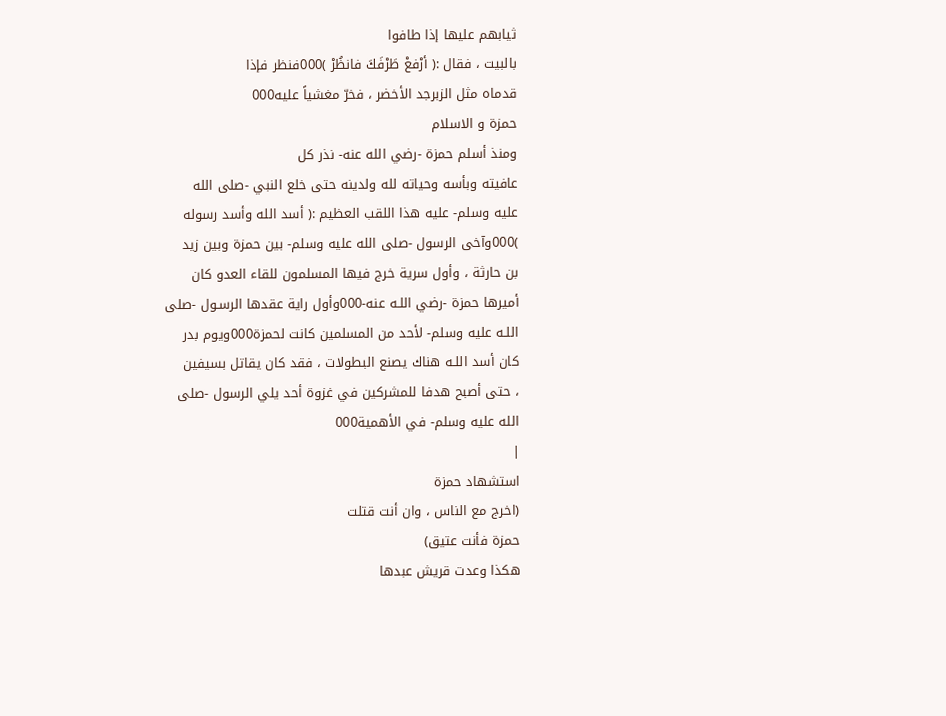ثيابهم عليها إذا طافوا
بالبيت ، فقال :( أرْفعْ طَرْفَكَ فانظُرْ )000فنظر فإذا
قدماه مثل الزبرجد الأخضر ، فخرّ مغشياً عليه000
حمزة و الاسلام
ومنذ أسلم حمزة -رضي الله عنه- نذر كل
عافيته وبأسه وحياته لله ولدينه حتى خلع النبي -صلى الله
عليه وسلم- عليه هذا اللقب العظيم :( أسد الله وأسد رسوله
)000وآخى الرسول -صلى الله عليه وسلم- بين حمزة وبين زيد
بن حارثة ، وأول سرية خرج فيها المسلمون للقاء العدو كان
أميرها حمزة -رضي اللـه عنه-000وأول راية عقدها الرسـول -صلى
اللـه عليه وسلم- لأحد من المسلمين كانت لحمزة000ويوم بدر
كان أسد اللـه هناك يصنع البطولات ، فقد كان يقاتل بسيفين
، حتى أصبح هدفا للمشركين في غزوة أحد يلي الرسول -صلى
الله عليه وسلم- في الأهمية000
|
استشهاد حمزة
(اخرج مع الناس ، وان أنت قتلت
حمزة فأنت عتيق)
هكذا وعدت قريش عبدها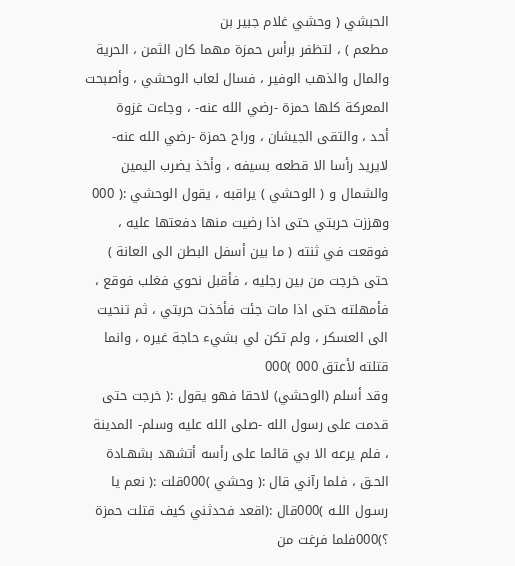الحبشي ( وحشي غلام جبير بن
مطعم ) ، لتظفر برأس حمزة مهما كان الثمن ، الحرية
والمال والذهب الوفير ، فسال لعاب الوحشي ، وأصبحت
المعركة كلها حمزة -رضي الله عنه- ، وجاءت غزوة
أحد ، والتقى الجيشان ، وراح حمزة -رضي الله عنه-
لايريد رأسا الا قطعه بسيفه ، وأخذ يضرب اليمين
والشمال و ( الوحشي ) يراقبه ، يقول الوحشي :( 000
وهززت حربتي حتى اذا رضيت منها دفعتها عليه ،
فوقعت في ثنته ( ما بين أسفل البطن الى العانة )
حتى خرجت من بين رجليه ، فأقبل نحوي فغلب فوقع ،
فأمهلته حتى اذا مات جئت فأخذت حربتي ، ثم تنحيت
الى العسكر ، ولم تكن لي بشيء حاجة غيره ، وانما
قتلته لأعتق 000 )000
وقد أسلم (الوحشي) لاحقا فهو يقول :( خرجت حتى
قدمت على رسول الله -صلى الله عليه وسلم- المدينة
، فلم يرعه الا بي قائما على رأسه أتشهد بشهـادة
الحـق ، فلما رآني قال :( وحشي )000قلت :( نعم يا
رسـول اللـه )000قال :(اقعد فحدثني كيف قتلت حمزة
؟)000فلما فرغت من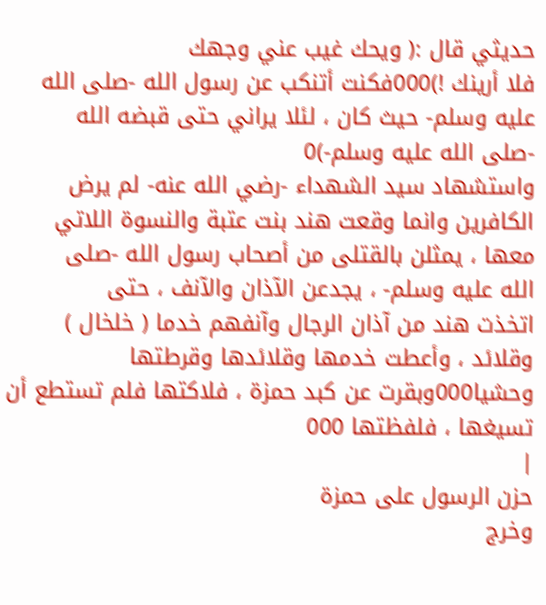حديثي قال :( ويحك غيب عني وجهك
فلا أرينك !)000فكنت أتنكب عن رسول الله -صلى الله
عليه وسلم- حيث كان ، لئلا يراني حتى قبضه الله
-صلى الله عليه وسلم-)0
واستشهاد سيد الشهداء -رضي الله عنه- لم يرض
الكافرين وانما وقعت هند بنت عتبة والنسوة اللاتي
معها ، يمثلن بالقتلى من أصحاب رسول الله -صلى
الله عليه وسلم- ، يجدعن الآذان والآنف ، حتى
اتخذت هند من آذان الرجال وآنفهم خدما ( خلخال )
وقلائد ، وأعطت خدمها وقلائدها وقرطتها
وحشيا000وبقرت عن كبد حمزة ، فلاكتها فلم تستطع أن
تسيغها ، فلفظتها 000
|
حزن الرسول على حمزة
وخرج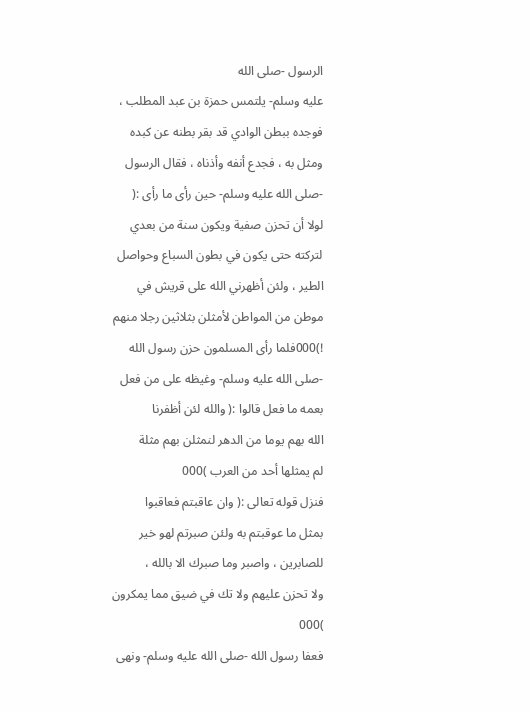الرسول -صلى الله
عليه وسلم- يلتمس حمزة بن عبد المطلب ،
فوجده ببطن الوادي قد بقر بطنه عن كبده
ومثل به ، فجدع أنفه وأذناه ، فقال الرسول
-صلى الله عليه وسلم- حين رأى ما رأى :(
لولا أن تحزن صفية ويكون سنة من بعدي
لتركته حتى يكون في بطون السباع وحواصل
الطير ، ولئن أظهرني الله على قريش في
موطن من المواطن لأمثلن بثلاثين رجلا منهم
!)000فلما رأى المسلمون حزن رسول الله
-صلى الله عليه وسلم- وغيظه على من فعل
بعمه ما فعل قالوا :( والله لئن أظفرنا
الله بهم يوما من الدهر لنمثلن بهم مثلة
لم يمثلها أحد من العرب )000
فنزل قوله تعالى :( وان عاقبتم فعاقبوا
بمثل ما عوقبتم به ولئن صبرتم لهو خير
للصابرين ، واصبر وما صبرك الا بالله ،
ولا تحزن عليهم ولا تك في ضيق مما يمكرون
)000
فعفا رسول الله -صلى الله عليه وسلم- ونهى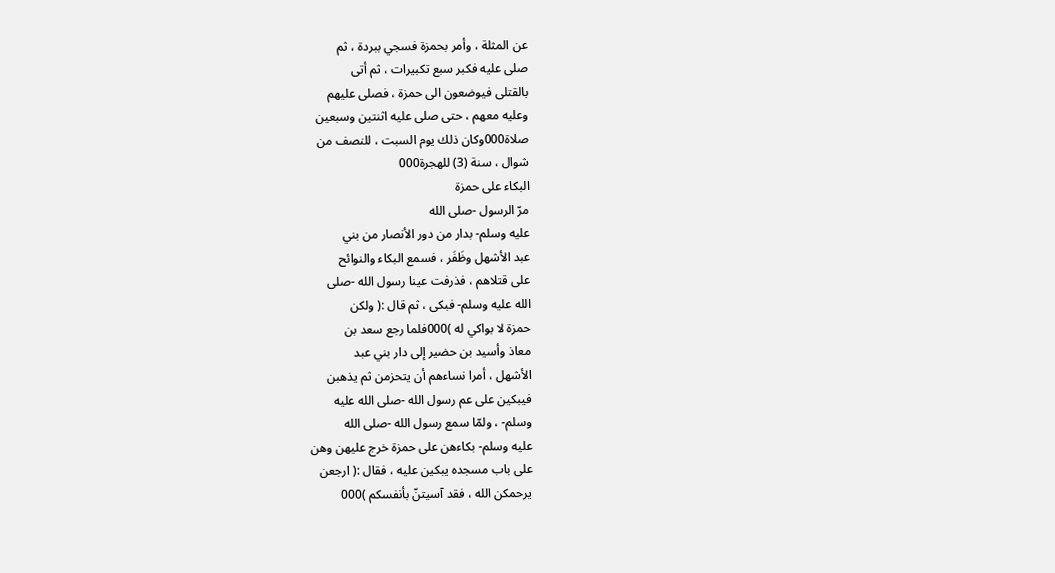عن المثلة ، وأمر بحمزة فسجي ببردة ، ثم
صلى عليه فكبر سبع تكبيرات ، ثم أتى
بالقتلى فيوضعون الى حمزة ، فصلى عليهم
وعليه معهم ، حتى صلى عليه اثنتين وسبعين
صلاة000وكان ذلك يوم السبت ، للنصف من
شوال ، سنة (3) للهجرة000
البكاء على حمزة
مرّ الرسول -صلى الله
عليه وسلم- بدار من دور الأنصار من بني
عبد الأشهل وظَفَر ، فسمع البكاء والنوائح
على قتلاهم ، فذرفت عينا رسول الله -صلى
الله عليه وسلم- فبكى ، ثم قال :( ولكن
حمزة لا بواكي له )000فلما رجع سعد بن
معاذ وأسيد بن حضير إلى دار بني عبد
الأشهل ، أمرا نساءهم أن يتحزمن ثم يذهبن
فيبكين على عم رسول الله -صلى الله عليه
وسلم- ، ولمّا سمع رسول الله -صلى الله
عليه وسلم- بكاءهن على حمزة خرج عليهن وهن
على باب مسجده يبكين عليه ، فقال :( ارجعن
يرحمكن الله ، فقد آسيتنّ بأنفسكم )000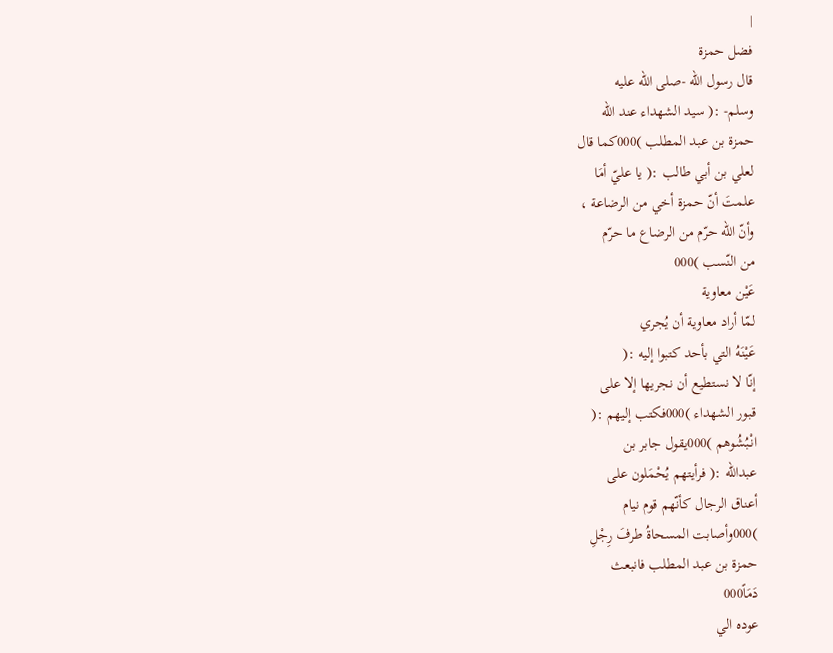|
فضل حمزة
قال رسول الله -صلى الله عليه
وسلم- :( سيد الشهداء عند الله
حمزة بن عبد المطلب )000كما قال
لعلي بن أبي طالب :( يا عليّ أمَا
علمتَ أنّ حمزة أخي من الرضاعة ،
وأنّ الله حرّم من الرضاع ما حرّم
من النّسب )000
عَيْن معاوية
لمّا أراد معاوية أن يُجري
عَيْنَهُ التي بأحد كتبوا إليه :(
إنّا لا نستطيع أن نجريها إلا على
قبور الشهداء )000فكتب إليهم :(
انْبُشُوهم )000يقول جابر بن
عبدالله :( فرأيتهم يُحْمَلون على
أعناق الرجال كأنّهم قوم نيام
)000وأصابت المسحاةُ طرفَ رِجْلِ
حمزة بن عبد المطلب فانبعث
دَمَاً000
عوده الي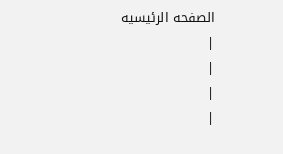الصفحه الرئيسيه
|
|
|
|